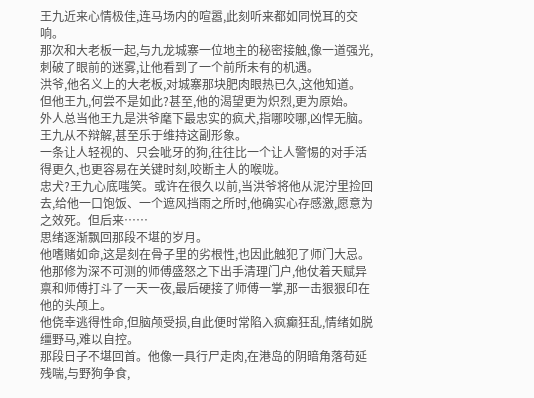王九近来心情极佳,连马场内的喧嚣,此刻听来都如同悦耳的交响。
那次和大老板一起,与九龙城寨一位地主的秘密接触,像一道强光,刺破了眼前的迷雾,让他看到了一个前所未有的机遇。
洪爷,他名义上的大老板,对城寨那块肥肉眼热已久,这他知道。
但他王九,何尝不是如此?甚至,他的渴望更为炽烈,更为原始。
外人总当他王九是洪爷麾下最忠实的疯犬,指哪咬哪,凶悍无脑。
王九从不辩解,甚至乐于维持这副形象。
一条让人轻视的、只会呲牙的狗,往往比一个让人警惕的对手活得更久,也更容易在关键时刻,咬断主人的喉咙。
忠犬?王九心底嗤笑。或许在很久以前,当洪爷将他从泥泞里捡回去,给他一口饱饭、一个遮风挡雨之所时,他确实心存感激,愿意为之效死。但后来……
思绪逐渐飘回那段不堪的岁月。
他嗜赌如命,这是刻在骨子里的劣根性,也因此触犯了师门大忌。
他那修为深不可测的师傅盛怒之下出手清理门户,他仗着天赋异禀和师傅打斗了一天一夜,最后硬接了师傅一掌,那一击狠狠印在他的头颅上。
他侥幸逃得性命,但脑颅受损,自此便时常陷入疯癫狂乱,情绪如脱缰野马,难以自控。
那段日子不堪回首。他像一具行尸走肉,在港岛的阴暗角落苟延残喘,与野狗争食,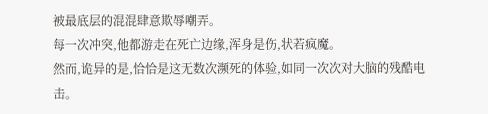被最底层的混混肆意欺辱嘲弄。
每一次冲突,他都游走在死亡边缘,浑身是伤,状若疯魔。
然而,诡异的是,恰恰是这无数次濒死的体验,如同一次次对大脑的残酷电击。